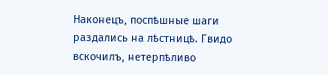Наконецъ, поспѣшные шаги раздались на лѣстницѣ. Гвидо вскочилъ, нетерпѣливо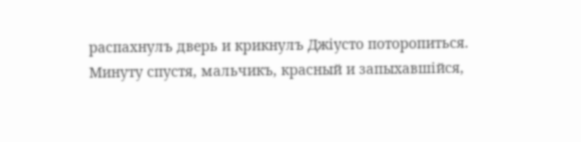распахнулъ дверь и крикнулъ Джіусто поторопиться.
Минуту спустя, мальчикъ, красный и запыхавшійся,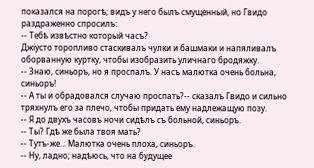показался на порогѣ; видъ у него былъ смущенный, но Гвидо раздраженно спросилъ:
-- Тебѣ извѣстно который часъ?
Джіусто торопливо стаскивалъ чулки и башмаки и напяливалъ оборванную куртку, чтобы изобразить уличнаго бродяжку.
-- Знаю, синьоръ, но я проспалъ. У насъ малютка очень больна, синьоръ!
-- А ты и обрадовался случаю проспать?-- сказалъ Гвидо и сильно тряхнулъ его за плечо, чтобы придать ему надлежащую позу.
-- Я до двухъ часовъ ночи сидѣлъ съ больной, синьоръ.
-- Ты? Гдѣ же была твоя мать?
-- Тутъ-же... Малютка очень плоха, синьоръ.
-- Ну, ладно; надѣюсь, что на будущее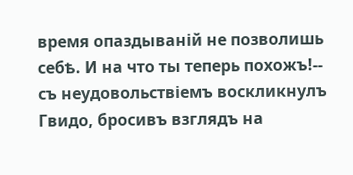время опаздываній не позволишь себѣ. И на что ты теперь похожъ!-- съ неудовольствіемъ воскликнулъ Гвидо, бросивъ взглядъ на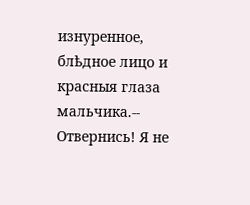изнуренное, блѣдное лицо и красныя глаза мальчика.-- Отвернись! Я не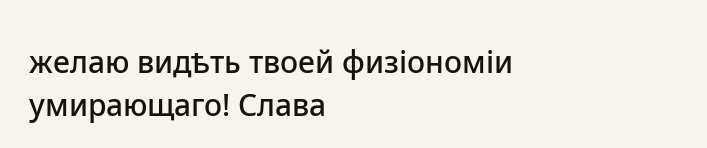желаю видѣть твоей физіономіи умирающаго! Слава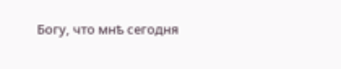Богу, что мнѣ сегодня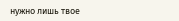нужно лишь твое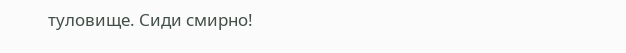туловище. Сиди смирно!